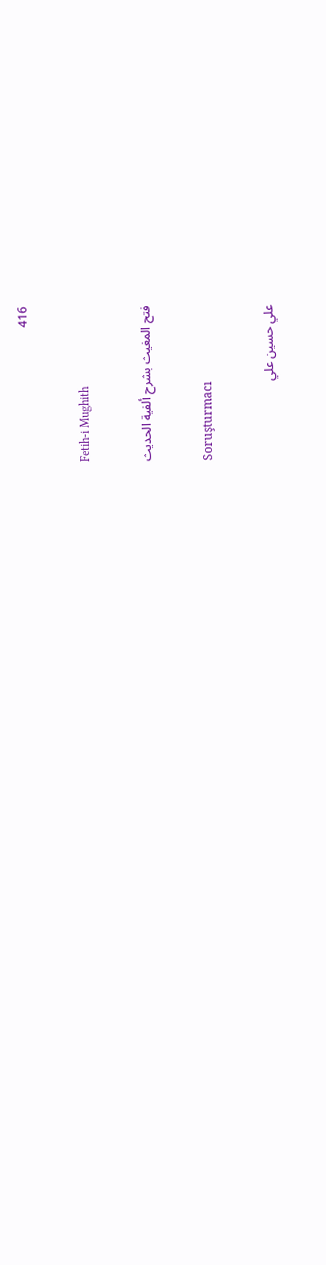416

Fetih-i Mughith

فتح المغيث بشرح ألفية الحديث

Soruşturmacı

علي حسين علي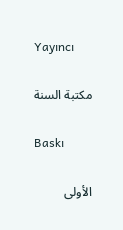Yayıncı

مكتبة السنة

Baskı

الأولى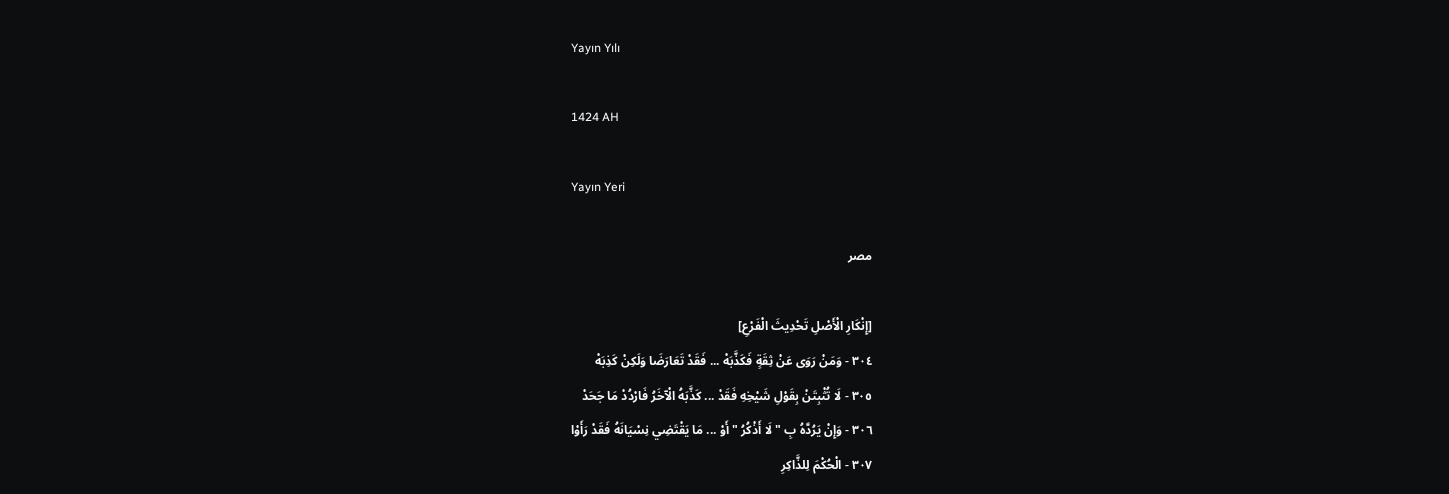Yayın Yılı

1424 AH

Yayın Yeri

مصر

[إِنْكَارِ الْأَصْلِ تَحْدِيثَ الْفَرْعِ]
٣٠٤ - وَمَنْ رَوَى عَنْ ثِقَةٍ فَكَذَّبَهْ ... فَقَدْ تَعَارَضَا وَلَكِنْ كَذِبَهْ
٣٠٥ - لَا تُثْبِتَنْ بِقَوْلِ شَيْخِهِ فَقَدْ ... كَذَّبَهُ الْآخَرُ فَارْدُدْ مَا جَحَدْ
٣٠٦ - وَإِنْ يَرُدَّهُ بِ " لَا أَذْكُرُ " أَوْ ... مَا يَقْتَضِي نِسْيَانَهُ فَقَدْ رَأَوْا
٣٠٧ - الْحُكْمَ لِلذَّاكِرِ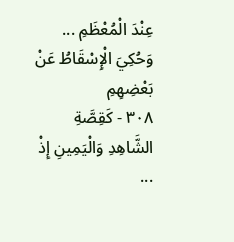عِنْدَ الْمُعْظَمِ ... وَحُكِيَ الْإِسْقَاطُ عَنْ بَعْضِهِمِ
٣٠٨ - كَقِصَّةِ الشَّاهِدِ وَالْيَمِينِ إِذْ ...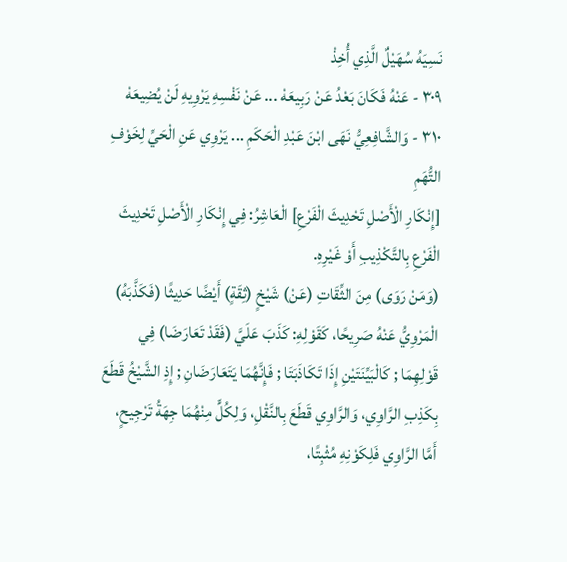نَسِيَهُ سُهَيْلٌ الَّذِي أُخِذْ
٣٠٩ - عَنْهُ فَكَانَ بَعْدُ عَنْ رَبِيعَهْ ... عَنْ نَفْسِهِ يَرْوِيهِ لَنْ يُضِيعَهْ
٣١٠ - وَالشَّافِعِيُّ نَهَى ابْنَ عَبْدِ الْحَكَمِ ... يَرْوِي عَنِ الْحَيِّ لِخَوْفِ التُّهَمِ
[إِنْكَارِ الْأَصْلِ تَحْدِيثَ الْفَرْعِ] الْعَاشِرُ: فِي إِنْكَارِ الْأَصْلِ تَحْدِيثَ الْفَرْعِ بِالتَّكْذِيبِ أَوْ غَيْرِهِ.
(وَمَنْ رَوَى) مِنَ الثِّقَاتِ (عَنْ) شَيْخٍ (ثِقَةٍ) أَيْضًا حَدِيثًا (فَكَذَّبَهُ) الْمَرْوِيُّ عَنْهُ صَرِيحًا، كَقَوْلِهِ: كَذَبَ عَلَيَّ (فَقَدْ تَعَارَضَا) فِي قَوْلِهِمَا ; كَالْبَيِّنَتَيْنِ إِذَا تَكَاذَبَتَا ; فَإِنَّهُمَا يَتَعَارَضَانِ ; إِذِ الشَّيْخُ قَطَعَ بِكَذِبِ الرَّاوِي، وَالرَّاوِي قَطَعَ بِالنَّقْلِ، وَلِكُلٍّ مِنْهُمَا جِهَةُ تَرْجِيحٍ، أَمَّا الرَّاوِي فَلِكَوْنِهِ مُثْبِتًا،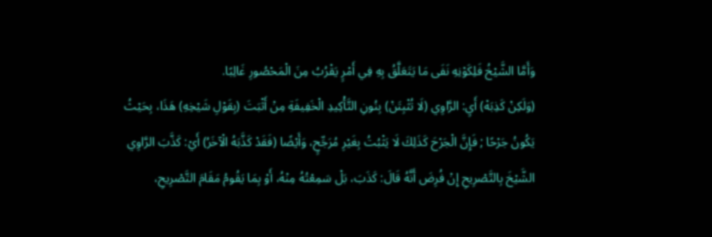وَأَمَّا الشَّيْخُ فَلِكَوْنِهِ نَفَى مَا يَتَعَلَّقُ بِهِ فِي أَمْرٍ يَقْرُبُ مِنَ الْمَحْصُورِ غَالِبًا.
(وَلَكِنْ كَذِبَهْ) أَيِ: الرَّاوِي (لَا تُثْبِتَنْ) بِنُونِ التَّأْكِيدِ الْخَفِيفَةِ مِنْ أَثْبَتَ (بِقَوْلِ شَيْخِهِ) هَذَا، بِحَيْثُ يَكُونُ جَرْحًا ; فَإِنَّ الْجَرْحَ كَذَلِكَ لَا يَثْبُتُ بِغَيْرِ مُرَجِّحٍ، وَأَيْضًا (فَقَدْ كَذَّبَهُ الْآخَرُ) أَيْ: كَذَّبَ الرَّاوِي الشَّيْخَ بِالتَّصْرِيحِ إِنْ فُرِضَ أَنَّهُ قَالَ: كَذَبَ، بَلْ سَمِعْتُهُ مِنْهُ، أَوْ بِمَا يَقُومُ مَقَامَ التَّصْرِيحِ،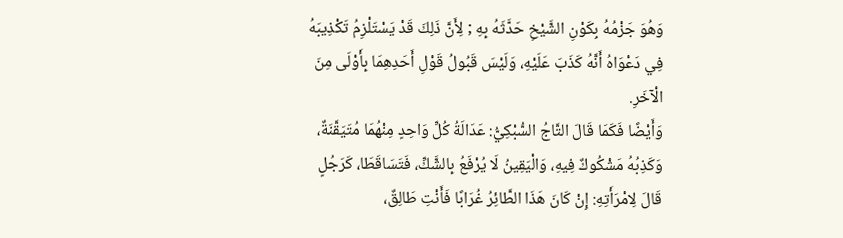وَهُوَ جَزْمُهُ بِكَوْنِ الشَّيْخِ حَدَّثَهُ بِهِ ; لِأَنَّ ذَلِكَ قَدْ يَسْتَلْزِمُ تَكْذِيبَهُ فِي دَعْوَاهُ أَنَّهُ كَذَبَ عَلَيْهِ، وَلَيْسَ قَبُولُ قَوْلِ أَحَدِهِمَا بِأَوْلَى مِنَ الْآخَرِ.
وَأَيْضًا فَكَمَا قَالَ التَّاجُ السُّبْكِيُّ: عَدَالَةُ كُلِّ وَاحِدٍ مِنْهُمَا مُتَيَقَّنَةٌ، وَكَذِبُهُ مَشْكُوكٌ فِيهِ، وَالْيَقِينُ لَا يُرْفَعُ بِالشَّكِّ، فَتَسَاقَطَا، كَرَجُلٍ قَالَ لِامْرَأَتِهِ: إِنْ كَانَ هَذَا الطَّائِرُ غُرَابًا فَأَنْتِ طَالِقٌ،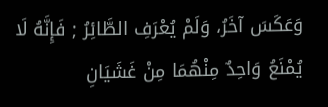وَعَكَسَ آخَرُ، وَلَمْ يُعْرَفِ الطَّائِرُ ; فَإِنَّهُ لَا يُمْنَعُ وَاحِدٌ مِنْهُمَا مِنْ غَشَيَانِ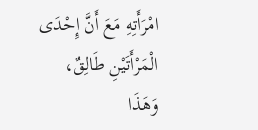امْرَأَتِهِ مَعَ أَنَّ إِحْدَى الْمَرْأَتَيْنِ طَالِقٌ، وَهَذَا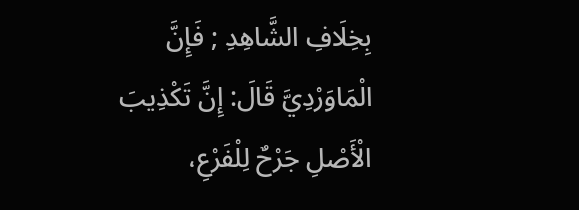بِخِلَافِ الشَّاهِدِ ; فَإِنَّ الْمَاوَرْدِيَّ قَالَ: إِنَّ تَكْذِيبَ الْأَصْلِ جَرْحٌ لِلْفَرْعِ،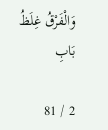وَالْفَرْقُ غِلَظُ بَابِ

2 / 81